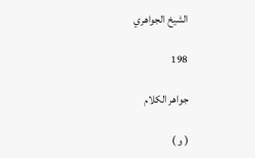الشيخ الجواهري

198

جواهر الكلام

( و )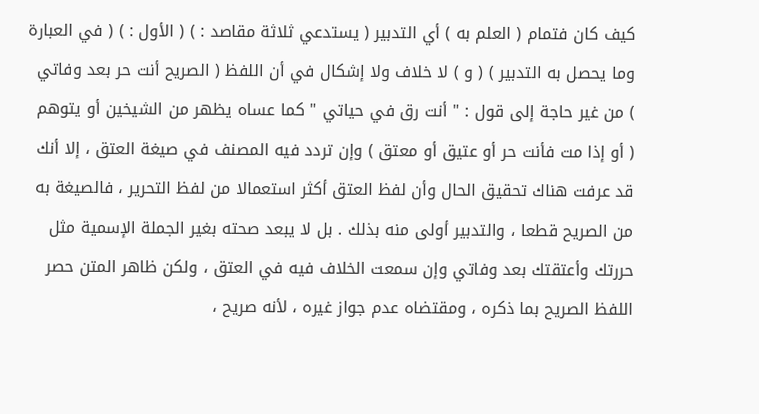كيف كان فتمام ( العلم به ) أي التدبير ( يستدعي ثلاثة مقاصد : ) ( الأول : ) ( في العبارة وما يحصل به التدبير ) ( و ) لا خلاف ولا إشكال في أن اللفظ ( الصريح أنت حر بعد وفاتي ) من غير حاجة إلى قول : " أنت رق في حياتي " كما عساه يظهر من الشيخين أو يتوهم ( أو إذا مت فأنت حر أو عتيق أو معتق ) وإن تردد فيه المصنف في صيغة العتق ، إلا أنك قد عرفت هناك تحقيق الحال وأن لفظ العتق أكثر استعمالا من لفظ التحرير ، فالصيغة به من الصريح قطعا ، والتدبير أولى منه بذلك . بل لا يبعد صحته بغير الجملة الإسمية مثل حررتك وأعتقتك بعد وفاتي وإن سمعت الخلاف فيه في العتق ، ولكن ظاهر المتن حصر اللفظ الصريح بما ذكره ، ومقتضاه عدم جواز غيره ، لأنه صريح ،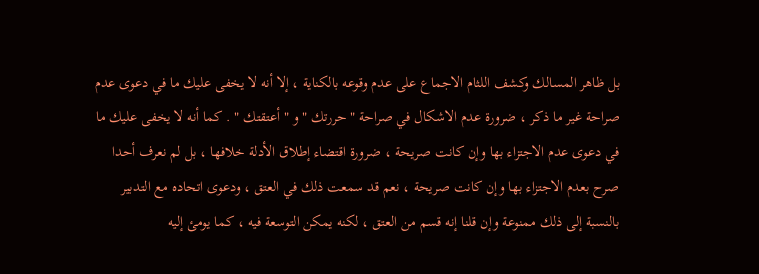بل ظاهر المسالك وكشف اللثام الاجماع على عدم وقوعه بالكناية ، إلا أنه لا يخفى عليك ما في دعوى عدم صراحة غير ما ذكر ، ضرورة عدم الاشكال في صراحة " حررتك " و " أعتقتك " . كما أنه لا يخفى عليك ما في دعوى عدم الاجتزاء بها وإن كانت صريحة ، ضرورة اقتضاء إطلاق الأدلة خلافها ، بل لم نعرف أحدا صرح بعدم الاجتزاء بها وإن كانت صريحة ، نعم قد سمعت ذلك في العتق ، ودعوى اتحاده مع التدبير بالنسبة إلى ذلك ممنوعة وإن قلنا إنه قسم من العتق ، لكنه يمكن التوسعة فيه ، كما يومئ إليه